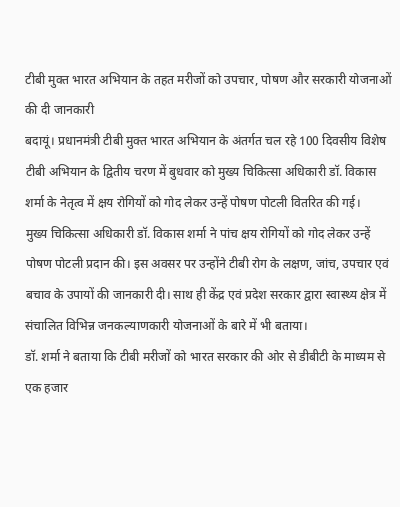टीबी मुक्त भारत अभियान के तहत मरीजों को उपचार, पोषण और सरकारी योजनाओं की दी जानकारी
बदायूं। प्रधानमंत्री टीबी मुक्त भारत अभियान के अंतर्गत चल रहे 100 दिवसीय विशेष टीबी अभियान के द्वितीय चरण में बुधवार को मुख्य चिकित्सा अधिकारी डॉ. विकास शर्मा के नेतृत्व में क्षय रोगियों को गोद लेकर उन्हें पोषण पोटली वितरित की गई।
मुख्य चिकित्सा अधिकारी डॉ. विकास शर्मा ने पांच क्षय रोगियों को गोद लेकर उन्हें पोषण पोटली प्रदान की। इस अवसर पर उन्होंने टीबी रोग के लक्षण, जांच, उपचार एवं बचाव के उपायों की जानकारी दी। साथ ही केंद्र एवं प्रदेश सरकार द्वारा स्वास्थ्य क्षेत्र में संचालित विभिन्न जनकल्याणकारी योजनाओं के बारे में भी बताया।
डॉ. शर्मा ने बताया कि टीबी मरीजों को भारत सरकार की ओर से डीबीटी के माध्यम से एक हजार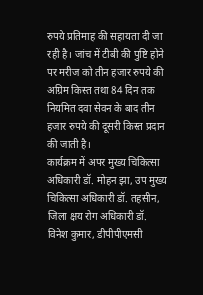रुपये प्रतिमाह की सहायता दी जा रही है। जांच में टीबी की पुष्टि होने पर मरीज को तीन हजार रुपये की अग्रिम किस्त तथा 84 दिन तक नियमित दवा सेवन के बाद तीन हजार रुपये की दूसरी किस्त प्रदान की जाती है।
कार्यक्रम में अपर मुख्य चिकित्सा अधिकारी डॉ. मोहन झा, उप मुख्य चिकित्सा अधिकारी डॉ. तहसीन, जिला क्षय रोग अधिकारी डॉ. विनेश कुमार, डीपीपीएमसी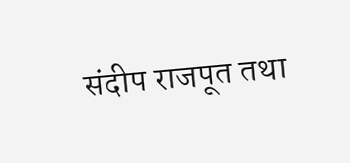संदीप राजपूत तथा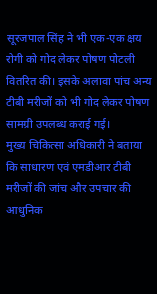सूरजपाल सिंह ने भी एक-एक क्षय रोगी को गोद लेकर पोषण पोटली वितरित की। इसके अलावा पांच अन्य टीबी मरीजों को भी गोद लेकर पोषण सामग्री उपलब्ध कराई गई।
मुख्य चिकित्सा अधिकारी ने बताया कि साधारण एवं एमडीआर टीबी मरीजों की जांच और उपचार की आधुनिक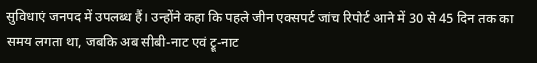सुविधाएं जनपद में उपलब्ध हैं। उन्होंने कहा कि पहले जीन एक्सपर्ट जांच रिपोर्ट आने में 30 से 45 दिन तक का समय लगता था, जबकि अब सीबी-नाट एवं ट्रू-नाट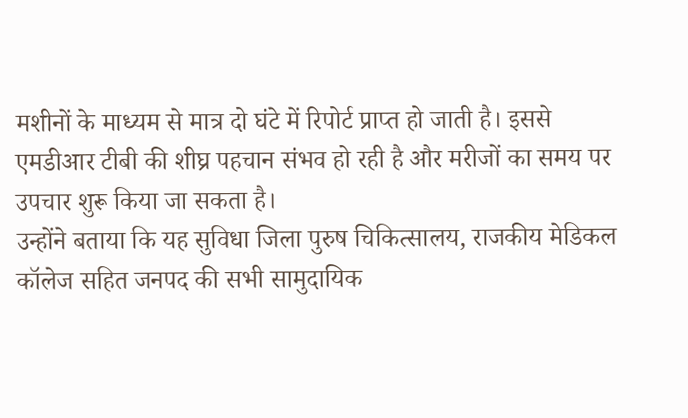मशीनों के माध्यम से मात्र दो घंटे में रिपोर्ट प्राप्त हो जाती है। इससे एमडीआर टीबी की शीघ्र पहचान संभव हो रही है और मरीजों का समय पर उपचार शुरू किया जा सकता है।
उन्होंने बताया कि यह सुविधा जिला पुरुष चिकित्सालय, राजकीय मेडिकल कॉलेज सहित जनपद की सभी सामुदायिक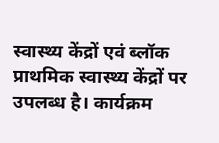स्वास्थ्य केंद्रों एवं ब्लॉक प्राथमिक स्वास्थ्य केंद्रों पर उपलब्ध है। कार्यक्रम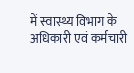में स्वास्थ्य विभाग के अधिकारी एवं कर्मचारी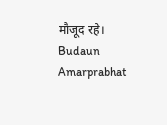मौजूद रहे।
Budaun Amarprabhat